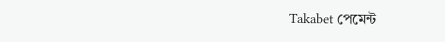Takabet পেমেন্ট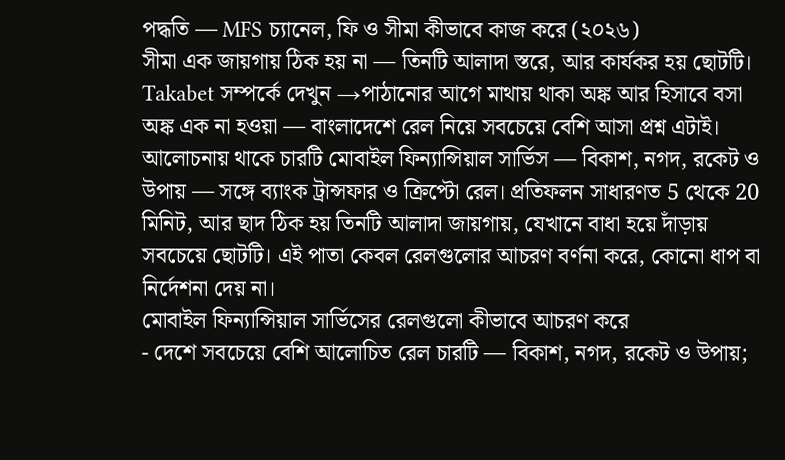পদ্ধতি — MFS চ্যানেল, ফি ও সীমা কীভাবে কাজ করে (২০২৬)
সীমা এক জায়গায় ঠিক হয় না — তিনটি আলাদা স্তরে, আর কার্যকর হয় ছোটটি।
Takabet সম্পর্কে দেখুন →পাঠানোর আগে মাথায় থাকা অঙ্ক আর হিসাবে বসা অঙ্ক এক না হওয়া — বাংলাদেশে রেল নিয়ে সবচেয়ে বেশি আসা প্রশ্ন এটাই। আলোচনায় থাকে চারটি মোবাইল ফিন্যান্সিয়াল সার্ভিস — বিকাশ, নগদ, রকেট ও উপায় — সঙ্গে ব্যাংক ট্রান্সফার ও ক্রিপ্টো রেল। প্রতিফলন সাধারণত 5 থেকে 20 মিনিট, আর ছাদ ঠিক হয় তিনটি আলাদা জায়গায়, যেখানে বাধা হয়ে দাঁড়ায় সবচেয়ে ছোটটি। এই পাতা কেবল রেলগুলোর আচরণ বর্ণনা করে, কোনো ধাপ বা নির্দেশনা দেয় না।
মোবাইল ফিন্যান্সিয়াল সার্ভিসের রেলগুলো কীভাবে আচরণ করে
- দেশে সবচেয়ে বেশি আলোচিত রেল চারটি — বিকাশ, নগদ, রকেট ও উপায়;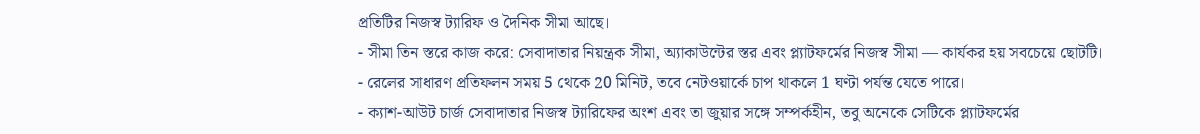প্রতিটির নিজস্ব ট্যারিফ ও দৈনিক সীমা আছে।
- সীমা তিন স্তরে কাজ করে: সেবাদাতার নিয়ন্ত্রক সীমা, অ্যাকাউন্টের স্তর এবং প্ল্যাটফর্মের নিজস্ব সীমা — কার্যকর হয় সবচেয়ে ছোটটি।
- রেলের সাধারণ প্রতিফলন সময় 5 থেকে 20 মিনিট, তবে নেটওয়ার্কে চাপ থাকলে 1 ঘণ্টা পর্যন্ত যেতে পারে।
- ক্যাশ-আউট চার্জ সেবাদাতার নিজস্ব ট্যারিফের অংশ এবং তা জুয়ার সঙ্গে সম্পর্কহীন, তবু অনেকে সেটিকে প্ল্যাটফর্মের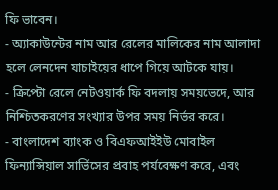ফি ভাবেন।
- অ্যাকাউন্টের নাম আর রেলের মালিকের নাম আলাদা হলে লেনদেন যাচাইয়ের ধাপে গিয়ে আটকে যায়।
- ক্রিপ্টো রেলে নেটওয়ার্ক ফি বদলায় সময়ভেদে, আর নিশ্চিতকরণের সংখ্যার উপর সময় নির্ভর করে।
- বাংলাদেশ ব্যাংক ও বিএফআইইউ মোবাইল ফিন্যান্সিয়াল সার্ভিসের প্রবাহ পর্যবেক্ষণ করে, এবং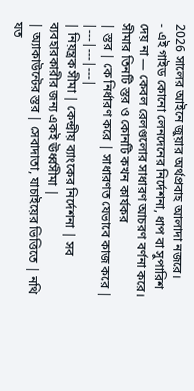2026 সালের আইনে জুয়ার অর্থপ্রবাহ আলাদা নজরে।
- এই গাইড কোনো লেনদেনের নির্দেশনা, ধাপ বা সুপারিশ দেয় না — কেবল রেলগুলোর সাধারণ আচরণ বর্ণনা করে।
সীমার তিনটি স্তর ও কোনটি কখন কার্যকর
| স্তর | কে নির্ধারণ করে | সাধারণত যেভাবে কাজ করে |
|---|---|---|
| নিয়ন্ত্রক সীমা | কেন্দ্রীয় ব্যাংকের নির্দেশনা | সব ব্যবহারকারীর জন্য একই ঊর্ধ্বসীমা |
| অ্যাকাউন্টের স্তর | সেবাদাতা, যাচাইয়ের ভিত্তিতে | নথি যত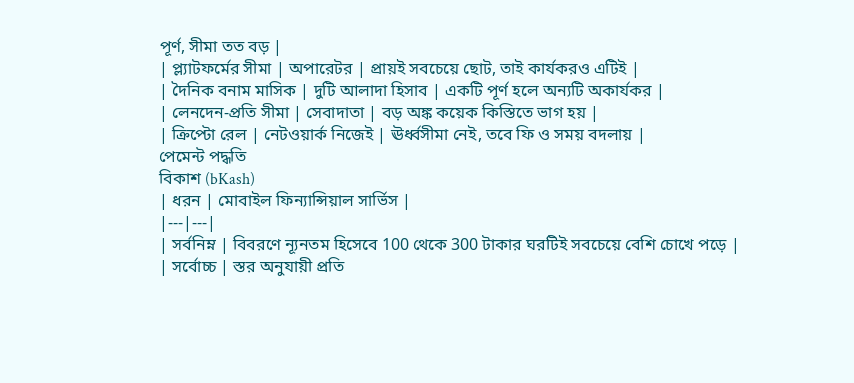পূর্ণ, সীমা তত বড় |
| প্ল্যাটফর্মের সীমা | অপারেটর | প্রায়ই সবচেয়ে ছোট, তাই কার্যকরও এটিই |
| দৈনিক বনাম মাসিক | দুটি আলাদা হিসাব | একটি পূর্ণ হলে অন্যটি অকার্যকর |
| লেনদেন-প্রতি সীমা | সেবাদাতা | বড় অঙ্ক কয়েক কিস্তিতে ভাগ হয় |
| ক্রিপ্টো রেল | নেটওয়ার্ক নিজেই | ঊর্ধ্বসীমা নেই, তবে ফি ও সময় বদলায় |
পেমেন্ট পদ্ধতি
বিকাশ (bKash)
| ধরন | মোবাইল ফিন্যান্সিয়াল সার্ভিস |
|---|---|
| সর্বনিম্ন | বিবরণে ন্যূনতম হিসেবে 100 থেকে 300 টাকার ঘরটিই সবচেয়ে বেশি চোখে পড়ে |
| সর্বোচ্চ | স্তর অনুযায়ী প্রতি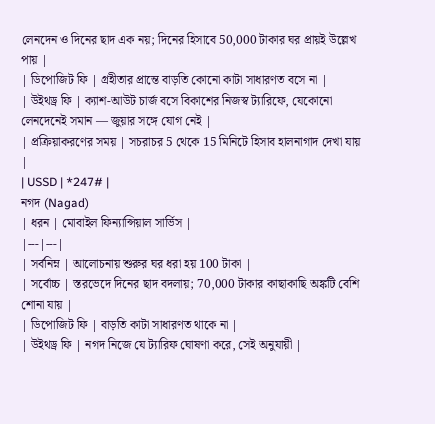লেনদেন ও দিনের ছাদ এক নয়; দিনের হিসাবে 50,000 টাকার ঘর প্রায়ই উল্লেখ পায় |
| ডিপোজিট ফি | গ্রহীতার প্রান্তে বাড়তি কোনো কাটা সাধারণত বসে না |
| উইথড্র ফি | ক্যাশ-আউট চার্জ বসে বিকাশের নিজস্ব ট্যারিফে, যেকোনো লেনদেনেই সমান — জুয়ার সঙ্গে যোগ নেই |
| প্রক্রিয়াকরণের সময় | সচরাচর 5 থেকে 15 মিনিটে হিসাব হালনাগাদ দেখা যায় |
| USSD | *247# |
নগদ (Nagad)
| ধরন | মোবাইল ফিন্যান্সিয়াল সার্ভিস |
|---|---|
| সর্বনিম্ন | আলোচনায় শুরুর ঘর ধরা হয় 100 টাকা |
| সর্বোচ্চ | স্তরভেদে দিনের ছাদ বদলায়; 70,000 টাকার কাছাকাছি অঙ্কটি বেশি শোনা যায় |
| ডিপোজিট ফি | বাড়তি কাটা সাধারণত থাকে না |
| উইথড্র ফি | নগদ নিজে যে ট্যারিফ ঘোষণা করে, সেই অনুযায়ী |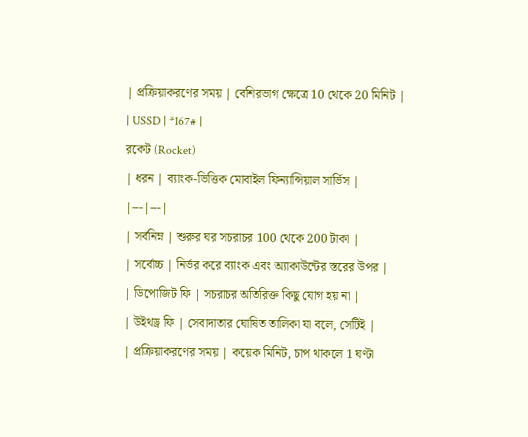| প্রক্রিয়াকরণের সময় | বেশিরভাগ ক্ষেত্রে 10 থেকে 20 মিনিট |
| USSD | *167# |
রকেট (Rocket)
| ধরন | ব্যাংক-ভিত্তিক মোবাইল ফিন্যান্সিয়াল সার্ভিস |
|---|---|
| সর্বনিম্ন | শুরুর ঘর সচরাচর 100 থেকে 200 টাকা |
| সর্বোচ্চ | নির্ভর করে ব্যাংক এবং অ্যাকাউন্টের স্তরের উপর |
| ডিপোজিট ফি | সচরাচর অতিরিক্ত কিছু যোগ হয় না |
| উইথড্র ফি | সেবাদাতার ঘোষিত তালিকা যা বলে, সেটিই |
| প্রক্রিয়াকরণের সময় | কয়েক মিনিট, চাপ থাকলে 1 ঘণ্টা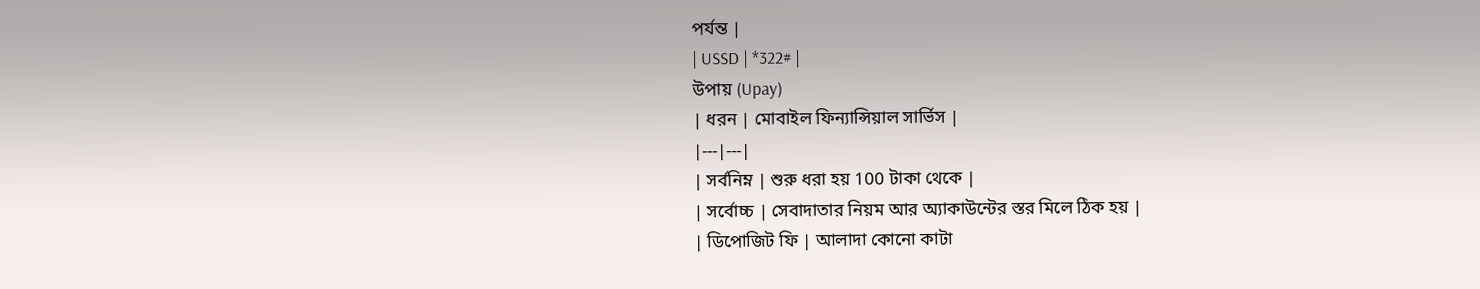পর্যন্ত |
| USSD | *322# |
উপায় (Upay)
| ধরন | মোবাইল ফিন্যান্সিয়াল সার্ভিস |
|---|---|
| সর্বনিম্ন | শুরু ধরা হয় 100 টাকা থেকে |
| সর্বোচ্চ | সেবাদাতার নিয়ম আর অ্যাকাউন্টের স্তর মিলে ঠিক হয় |
| ডিপোজিট ফি | আলাদা কোনো কাটা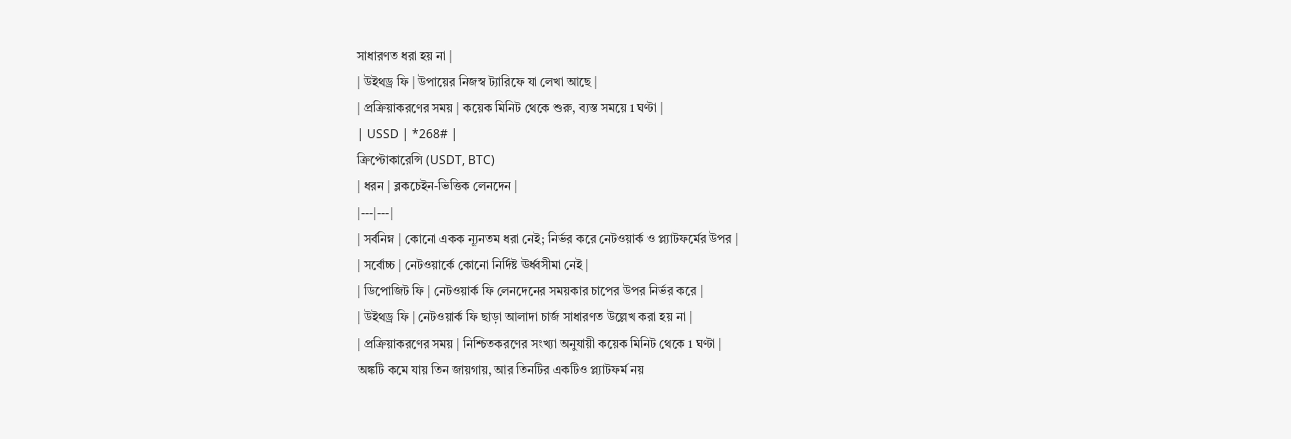সাধারণত ধরা হয় না |
| উইথড্র ফি | উপায়ের নিজস্ব ট্যারিফে যা লেখা আছে |
| প্রক্রিয়াকরণের সময় | কয়েক মিনিট থেকে শুরু, ব্যস্ত সময়ে 1 ঘণ্টা |
| USSD | *268# |
ক্রিপ্টোকারেন্সি (USDT, BTC)
| ধরন | ব্লকচেইন-ভিত্তিক লেনদেন |
|---|---|
| সর্বনিম্ন | কোনো একক ন্যূনতম ধরা নেই; নির্ভর করে নেটওয়ার্ক ও প্ল্যাটফর্মের উপর |
| সর্বোচ্চ | নেটওয়ার্কে কোনো নির্দিষ্ট ঊর্ধ্বসীমা নেই |
| ডিপোজিট ফি | নেটওয়ার্ক ফি লেনদেনের সময়কার চাপের উপর নির্ভর করে |
| উইথড্র ফি | নেটওয়ার্ক ফি ছাড়া আলাদা চার্জ সাধারণত উল্লেখ করা হয় না |
| প্রক্রিয়াকরণের সময় | নিশ্চিতকরণের সংখ্যা অনুযায়ী কয়েক মিনিট থেকে 1 ঘণ্টা |
অঙ্কটি কমে যায় তিন জায়গায়, আর তিনটির একটিও প্ল্যাটফর্ম নয়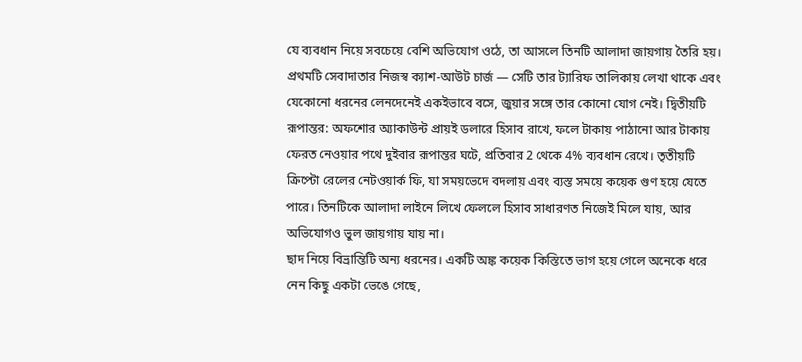যে ব্যবধান নিয়ে সবচেয়ে বেশি অভিযোগ ওঠে, তা আসলে তিনটি আলাদা জায়গায় তৈরি হয়। প্রথমটি সেবাদাতার নিজস্ব ক্যাশ-আউট চার্জ — সেটি তার ট্যারিফ তালিকায় লেখা থাকে এবং যেকোনো ধরনের লেনদেনেই একইভাবে বসে, জুয়ার সঙ্গে তার কোনো যোগ নেই। দ্বিতীয়টি রূপান্তর: অফশোর অ্যাকাউন্ট প্রায়ই ডলারে হিসাব রাখে, ফলে টাকায় পাঠানো আর টাকায় ফেরত নেওয়ার পথে দুইবার রূপান্তর ঘটে, প্রতিবার 2 থেকে 4% ব্যবধান রেখে। তৃতীয়টি ক্রিপ্টো রেলের নেটওয়ার্ক ফি, যা সময়ভেদে বদলায় এবং ব্যস্ত সময়ে কয়েক গুণ হয়ে যেতে পারে। তিনটিকে আলাদা লাইনে লিখে ফেললে হিসাব সাধারণত নিজেই মিলে যায়, আর অভিযোগও ভুল জায়গায় যায় না।
ছাদ নিয়ে বিভ্রান্তিটি অন্য ধরনের। একটি অঙ্ক কয়েক কিস্তিতে ভাগ হয়ে গেলে অনেকে ধরে নেন কিছু একটা ভেঙে গেছে,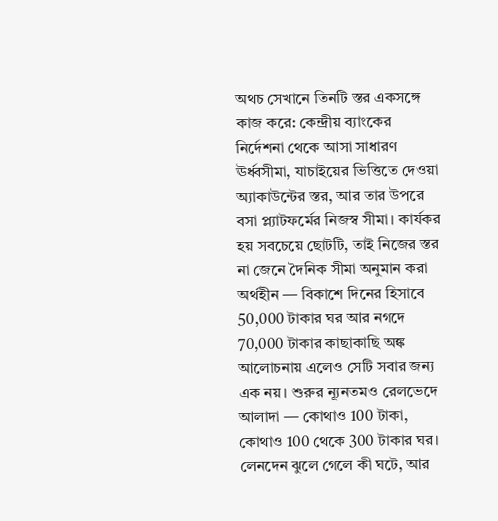অথচ সেখানে তিনটি স্তর একসঙ্গে কাজ করে: কেন্দ্রীয় ব্যাংকের নির্দেশনা থেকে আসা সাধারণ ঊর্ধ্বসীমা, যাচাইয়ের ভিত্তিতে দেওয়া অ্যাকাউন্টের স্তর, আর তার উপরে বসা প্ল্যাটফর্মের নিজস্ব সীমা। কার্যকর হয় সবচেয়ে ছোটটি, তাই নিজের স্তর না জেনে দৈনিক সীমা অনুমান করা অর্থহীন — বিকাশে দিনের হিসাবে 50,000 টাকার ঘর আর নগদে 70,000 টাকার কাছাকাছি অঙ্ক আলোচনায় এলেও সেটি সবার জন্য এক নয়। শুরুর ন্যূনতমও রেলভেদে আলাদা — কোথাও 100 টাকা, কোথাও 100 থেকে 300 টাকার ঘর।
লেনদেন ঝুলে গেলে কী ঘটে, আর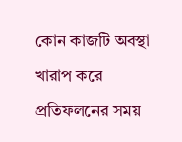কোন কাজটি অবস্থা খারাপ করে
প্রতিফলনের সময়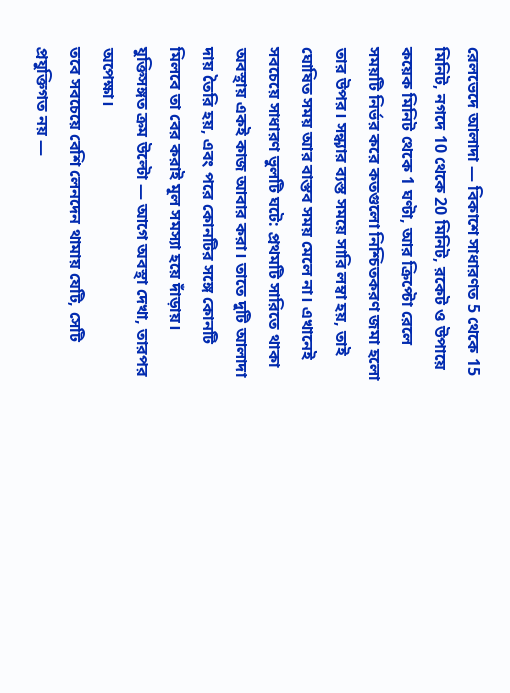রেলভেদে আলাদা — বিকাশে সাধারণত 5 থেকে 15 মিনিট, নগদে 10 থেকে 20 মিনিট, রকেট ও উপায়ে কয়েক মিনিট থেকে 1 ঘণ্টা, আর ক্রিপ্টো রেলে সময়টি নির্ভর করে কতগুলো নিশ্চিতকরণ জমা হলো তার উপর। সন্ধ্যার ব্যস্ত সময়ে সারি লম্বা হয়, তাই ঘোষিত সময় আর বাস্তব সময় মেলে না। এখানেই সবচেয়ে সাধারণ ভুলটি ঘটে: প্রথমটি সারিতে থাকা অবস্থায় একই কাজ আবার করা। তাতে দুটি আলাদা দায় তৈরি হয়, এবং পরে কোনটির সঙ্গে কোনটি মিলবে তা বের করাই মূল সমস্যা হয়ে দাঁড়ায়। যুক্তিসঙ্গত ক্রম উল্টো — আগে অবস্থা দেখা, তারপর অপেক্ষা।
তবে সবচেয়ে বেশি লেনদেন থামায় যেটি, সেটি প্রযুক্তিগত নয় —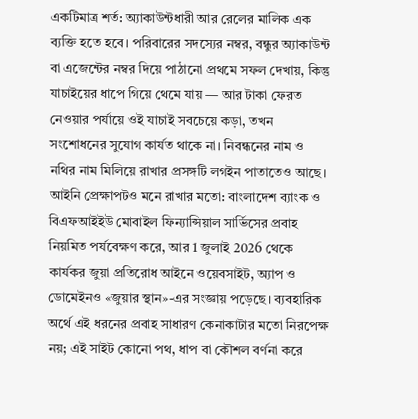একটিমাত্র শর্ত: অ্যাকাউন্টধারী আর রেলের মালিক এক ব্যক্তি হতে হবে। পরিবারের সদস্যের নম্বর, বন্ধুর অ্যাকাউন্ট বা এজেন্টের নম্বর দিয়ে পাঠানো প্রথমে সফল দেখায়, কিন্তু যাচাইয়ের ধাপে গিয়ে থেমে যায় — আর টাকা ফেরত নেওয়ার পর্যায়ে ওই যাচাই সবচেয়ে কড়া, তখন সংশোধনের সুযোগ কার্যত থাকে না। নিবন্ধনের নাম ও নথির নাম মিলিয়ে রাখার প্রসঙ্গটি লগইন পাতাতেও আছে। আইনি প্রেক্ষাপটও মনে রাখার মতো: বাংলাদেশ ব্যাংক ও বিএফআইইউ মোবাইল ফিন্যান্সিয়াল সার্ভিসের প্রবাহ নিয়মিত পর্যবেক্ষণ করে, আর 1 জুলাই 2026 থেকে কার্যকর জুয়া প্রতিরোধ আইনে ওয়েবসাইট, অ্যাপ ও ডোমেইনও «জুয়ার স্থান»-এর সংজ্ঞায় পড়েছে। ব্যবহারিক অর্থে এই ধরনের প্রবাহ সাধারণ কেনাকাটার মতো নিরপেক্ষ নয়; এই সাইট কোনো পথ, ধাপ বা কৌশল বর্ণনা করে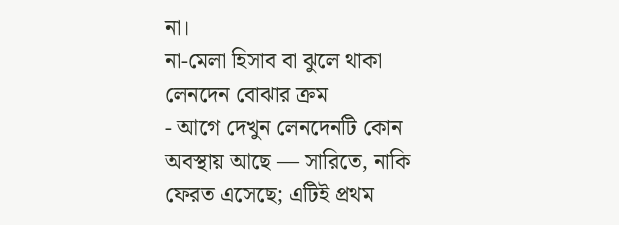না।
না-মেলা হিসাব বা ঝুলে থাকা লেনদেন বোঝার ক্রম
- আগে দেখুন লেনদেনটি কোন অবস্থায় আছে — সারিতে, নাকি ফেরত এসেছে; এটিই প্রথম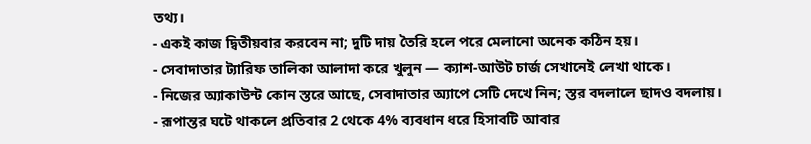তথ্য।
- একই কাজ দ্বিতীয়বার করবেন না; দুটি দায় তৈরি হলে পরে মেলানো অনেক কঠিন হয়।
- সেবাদাতার ট্যারিফ তালিকা আলাদা করে খুলুন — ক্যাশ-আউট চার্জ সেখানেই লেখা থাকে।
- নিজের অ্যাকাউন্ট কোন স্তরে আছে, সেবাদাতার অ্যাপে সেটি দেখে নিন; স্তর বদলালে ছাদও বদলায়।
- রূপান্তর ঘটে থাকলে প্রতিবার 2 থেকে 4% ব্যবধান ধরে হিসাবটি আবার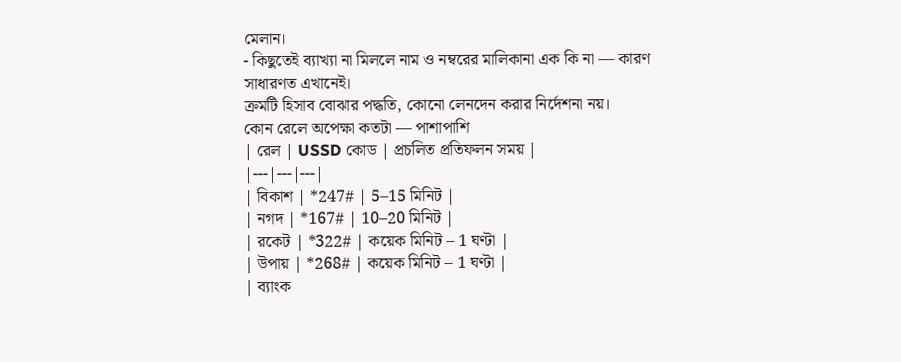মেলান।
- কিছুতেই ব্যাখ্যা না মিললে নাম ও নম্বরের মালিকানা এক কি না — কারণ সাধারণত এখানেই।
ক্রমটি হিসাব বোঝার পদ্ধতি, কোনো লেনদেন করার নির্দেশনা নয়।
কোন রেলে অপেক্ষা কতটা — পাশাপাশি
| রেল | USSD কোড | প্রচলিত প্রতিফলন সময় |
|---|---|---|
| বিকাশ | *247# | 5–15 মিনিট |
| নগদ | *167# | 10–20 মিনিট |
| রকেট | *322# | কয়েক মিনিট – 1 ঘণ্টা |
| উপায় | *268# | কয়েক মিনিট – 1 ঘণ্টা |
| ব্যাংক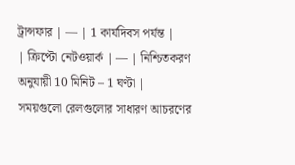ট্রান্সফার | — | 1 কার্যদিবস পর্যন্ত |
| ক্রিপ্টো নেটওয়ার্ক | — | নিশ্চিতকরণ অনুযায়ী 10 মিনিট – 1 ঘণ্টা |
সময়গুলো রেলগুলোর সাধারণ আচরণের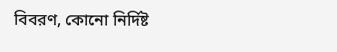বিবরণ, কোনো নির্দিষ্ট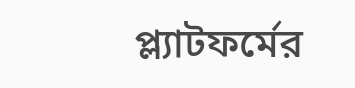প্ল্যাটফর্মের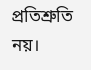প্রতিশ্রুতি নয়।